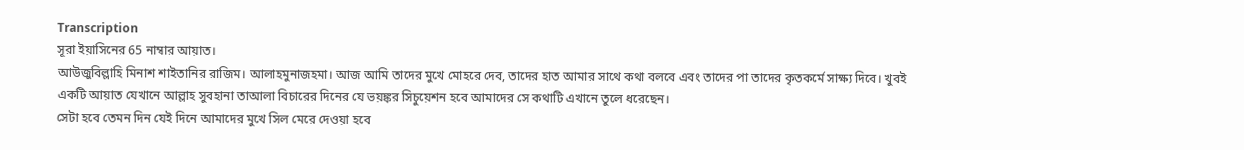Transcription
সূরা ইয়াসিনের 65 নাম্বার আয়াত।
আউজুবিল্লাহি মিনাশ শাইতানির রাজিম। আলাহমুনাজহমা। আজ আমি তাদের মুখে মোহরে দেব, তাদের হাত আমার সাথে কথা বলবে এবং তাদের পা তাদের কৃতকর্মে সাক্ষ্য দিবে। খুবই একটি আয়াত যেখানে আল্লাহ সুবহানা তাআলা বিচারের দিনের যে ভয়ঙ্কর সিচুয়েশন হবে আমাদের সে কথাটি এখানে তুলে ধরেছেন।
সেটা হবে তেমন দিন যেই দিনে আমাদের মুখে সিল মেরে দেওয়া হবে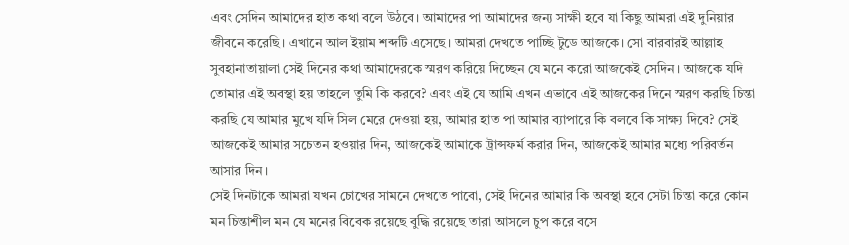এবং সেদিন আমাদের হাত কথা বলে উঠবে। আমাদের পা আমাদের জন্য সাক্ষী হবে যা কিছু আমরা এই দুনিয়ার জীবনে করেছি। এখানে আল ইয়াম শব্দটি এসেছে। আমরা দেখতে পাচ্ছি টুডে আজকে। সো বারবারই আল্লাহ সুবহানাতায়ালা সেই দিনের কথা আমাদেরকে স্মরণ করিয়ে দিচ্ছেন যে মনে করো আজকেই সেদিন। আজকে যদি তোমার এই অবস্থা হয় তাহলে তুমি কি করবে? এবং এই যে আমি এখন এভাবে এই আজকের দিনে স্মরণ করছি চিন্তা করছি যে আমার মুখে যদি সিল মেরে দেওয়া হয়, আমার হাত পা আমার ব্যাপারে কি বলবে কি সাক্ষ্য দিবে? সেই আজকেই আমার সচেতন হওয়ার দিন, আজকেই আমাকে ট্রান্সফর্ম করার দিন, আজকেই আমার মধ্যে পরিবর্তন আসার দিন।
সেই দিনটাকে আমরা যখন চোখের সামনে দেখতে পাবো, সেই দিনের আমার কি অবস্থা হবে সেটা চিন্তা করে কোন মন চিন্তাশীল মন যে মনের বিবেক রয়েছে বুদ্ধি রয়েছে তারা আসলে চুপ করে বসে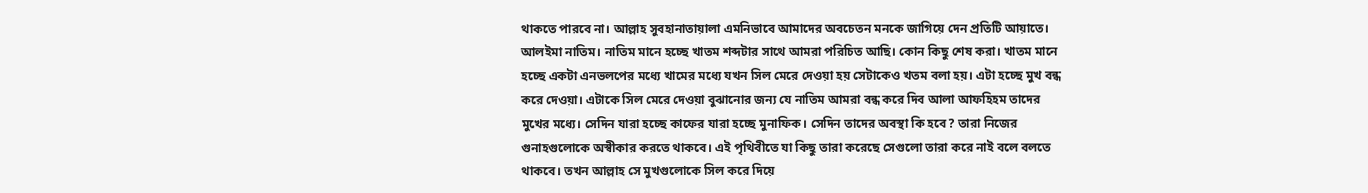থাকতে পারবে না। আল্লাহ সুবহানাতায়ালা এমনিভাবে আমাদের অবচেতন মনকে জাগিয়ে দেন প্রতিটি আয়াতে।
আলইমা নাতিম। নাতিম মানে হচ্ছে খাতম শব্দটার সাথে আমরা পরিচিত আছি। কোন কিছু শেষ করা। খাতম মানে হচ্ছে একটা এনভলপের মধ্যে খামের মধ্যে যখন সিল মেরে দেওয়া হয় সেটাকেও খতম বলা হয়। এটা হচ্ছে মুখ বন্ধ করে দেওয়া। এটাকে সিল মেরে দেওয়া বুঝানোর জন্য যে নাতিম আমরা বন্ধ করে দিব আলা আফহিহম তাদের মুখের মধ্যে। সেদিন যারা হচ্ছে কাফের যারা হচ্ছে মুনাফিক। সেদিন তাদের অবস্থা কি হবে? তারা নিজের গুনাহগুলোকে অস্বীকার করতে থাকবে। এই পৃথিবীতে যা কিছু তারা করেছে সেগুলো তারা করে নাই বলে বলতে থাকবে। তখন আল্লাহ সে মুখগুলোকে সিল করে দিয়ে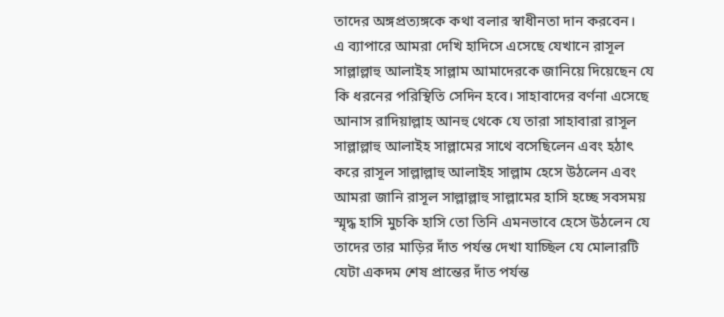তাদের অঙ্গপ্রত্যঙ্গকে কথা বলার স্বাধীনতা দান করবেন।
এ ব্যাপারে আমরা দেখি হাদিসে এসেছে যেখানে রাসূল সাল্লাল্লাহু আলাইহ সাল্লাম আমাদেরকে জানিয়ে দিয়েছেন যে কি ধরনের পরিস্থিতি সেদিন হবে। সাহাবাদের বর্ণনা এসেছে আনাস রাদিয়াল্লাহ আনহু থেকে যে তারা সাহাবারা রাসূল সাল্লাল্লাহু আলাইহ সাল্লামের সাথে বসেছিলেন এবং হঠাৎ করে রাসূল সাল্লাল্লাহু আলাইহ সাল্লাম হেসে উঠলেন এবং আমরা জানি রাসূল সাল্লাল্লাহু সাল্লামের হাসি হচ্ছে সবসময় স্মৃদ্ধ হাসি মুচকি হাসি তো তিনি এমনভাবে হেসে উঠলেন যে তাদের তার মাড়ির দাঁত পর্যন্ত দেখা যাচ্ছিল যে মোলারটি যেটা একদম শেষ প্রান্তের দাঁত পর্যন্ত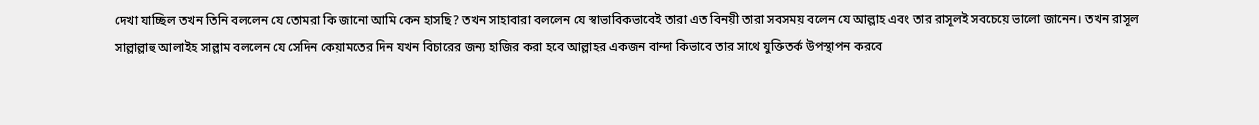দেখা যাচ্ছিল তখন তিনি বললেন যে তোমরা কি জানো আমি কেন হাসছি? তখন সাহাবারা বললেন যে স্বাভাবিকভাবেই তারা এত বিনয়ী তারা সবসময় বলেন যে আল্লাহ এবং তার রাসূলই সবচেয়ে ভালো জানেন। তখন রাসূল সাল্লাল্লাহু আলাইহ সাল্লাম বললেন যে সেদিন কেয়ামতের দিন যখন বিচারের জন্য হাজির করা হবে আল্লাহর একজন বান্দা কিভাবে তার সাথে যুক্তিতর্ক উপস্থাপন করবে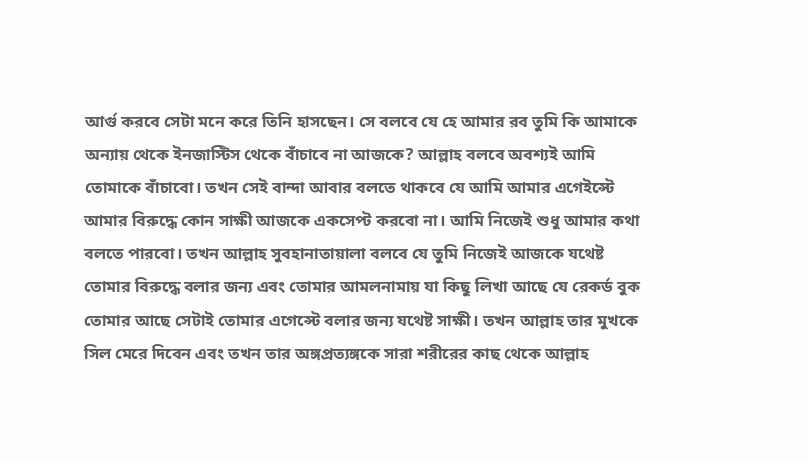আর্গু করবে সেটা মনে করে তিনি হাসছেন। সে বলবে যে হে আমার রব তুমি কি আমাকে অন্যায় থেকে ইনজাস্টিস থেকে বাঁচাবে না আজকে? আল্লাহ বলবে অবশ্যই আমি তোমাকে বাঁচাবো। তখন সেই বান্দা আবার বলতে থাকবে যে আমি আমার এগেইন্স্টে আমার বিরুদ্ধে কোন সাক্ষী আজকে একসেপ্ট করবো না। আমি নিজেই শুধু আমার কথা বলতে পারবো। তখন আল্লাহ সুবহানাতায়ালা বলবে যে তুমি নিজেই আজকে যথেষ্ট তোমার বিরুদ্ধে বলার জন্য এবং তোমার আমলনামায় যা কিছু লিখা আছে যে রেকর্ড বুক তোমার আছে সেটাই তোমার এগেন্স্টে বলার জন্য যথেষ্ট সাক্ষী। তখন আল্লাহ তার মুখকে সিল মেরে দিবেন এবং তখন তার অঙ্গপ্রত্যঙ্গকে সারা শরীরের কাছ থেকে আল্লাহ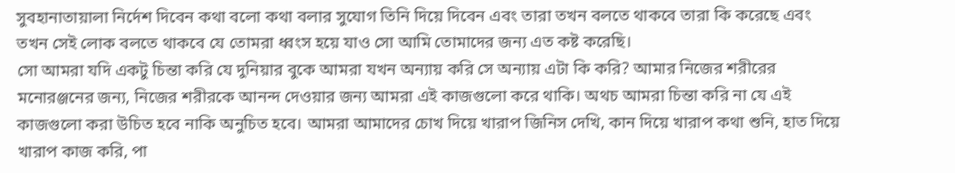সুবহানাতায়ালা নির্দেশ দিবেন কথা বলো কথা বলার সুযোগ তিনি দিয়ে দিবেন এবং তারা তখন বলতে থাকবে তারা কি করেছে এবং তখন সেই লোক বলতে থাকবে যে তোমরা ধ্বংস হয়ে যাও সো আমি তোমাদের জন্য এত কষ্ট করেছি।
সো আমরা যদি একটু চিন্তা করি যে দুনিয়ার বুকে আমরা যখন অন্যায় করি সে অন্যায় এটা কি করি? আমার নিজের শরীরের মনোরঞ্জনের জন্য, নিজের শরীরকে আনন্দ দেওয়ার জন্য আমরা এই কাজগুলো করে থাকি। অথচ আমরা চিন্তা করি না যে এই কাজগুলো করা উচিত হবে নাকি অনুচিত হবে। আমরা আমাদের চোখ দিয়ে খারাপ জিনিস দেখি, কান দিয়ে খারাপ কথা শুনি, হাত দিয়ে খারাপ কাজ করি, পা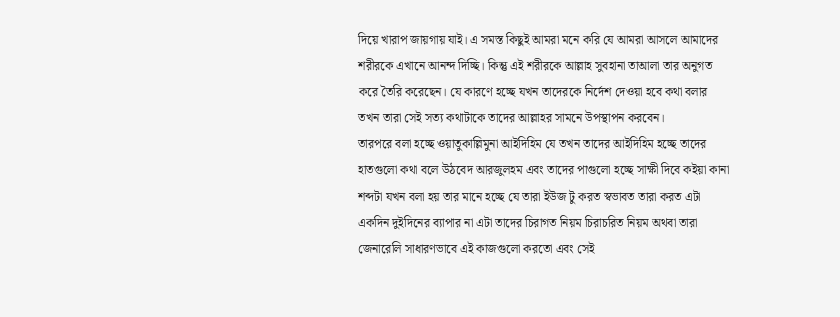দিয়ে খারাপ জায়গায় যাই। এ সমস্ত কিছুই আমরা মনে করি যে আমরা আসলে আমাদের শরীরকে এখানে আনন্দ দিচ্ছি। কিন্তু এই শরীরকে আল্লাহ সুবহানা তাআলা তার অনুগত করে তৈরি করেছেন। যে কারণে হচ্ছে যখন তাদেরকে নির্দেশ দেওয়া হবে কথা বলার তখন তারা সেই সত্য কথাটাকে তাদের আল্লাহর সামনে উপস্থাপন করবেন।
তারপরে বলা হচ্ছে ওয়াতুকাল্লিমুনা আইদিহিম যে তখন তাদের আইদিহিম হচ্ছে তাদের হাতগুলো কথা বলে উঠবেদ আরজুলহম এবং তাদের পাগুলো হচ্ছে সাক্ষী দিবে কইয়া কানা শব্দটা যখন বলা হয় তার মানে হচ্ছে যে তারা ইউজ টু করত স্বভাবত তারা করত এটা একদিন দুইদিনের ব্যাপার না এটা তাদের চিরাগত নিয়ম চিরাচরিত নিয়ম অথবা তারা জেনারেলি সাধারণভাবে এই কাজগুলো করতো এবং সেই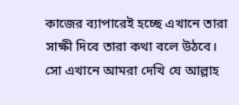কাজের ব্যাপারেই হচ্ছে এখানে তারা সাক্ষী দিবে তারা কথা বলে উঠবে। সো এখানে আমরা দেখি যে আল্লাহ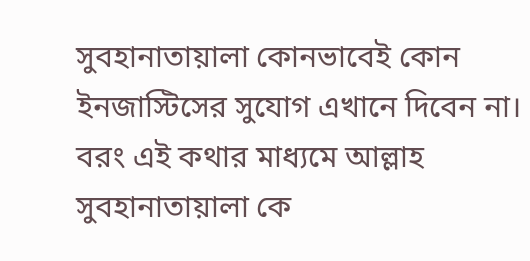সুবহানাতায়ালা কোনভাবেই কোন ইনজাস্টিসের সুযোগ এখানে দিবেন না। বরং এই কথার মাধ্যমে আল্লাহ সুবহানাতায়ালা কে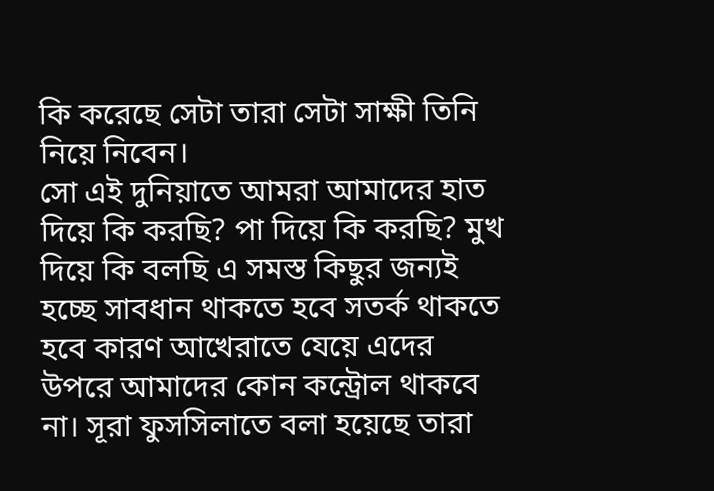কি করেছে সেটা তারা সেটা সাক্ষী তিনি নিয়ে নিবেন।
সো এই দুনিয়াতে আমরা আমাদের হাত দিয়ে কি করছি? পা দিয়ে কি করছি? মুখ দিয়ে কি বলছি এ সমস্ত কিছুর জন্যই হচ্ছে সাবধান থাকতে হবে সতর্ক থাকতে হবে কারণ আখেরাতে যেয়ে এদের উপরে আমাদের কোন কন্ট্রোল থাকবে না। সূরা ফুসসিলাতে বলা হয়েছে তারা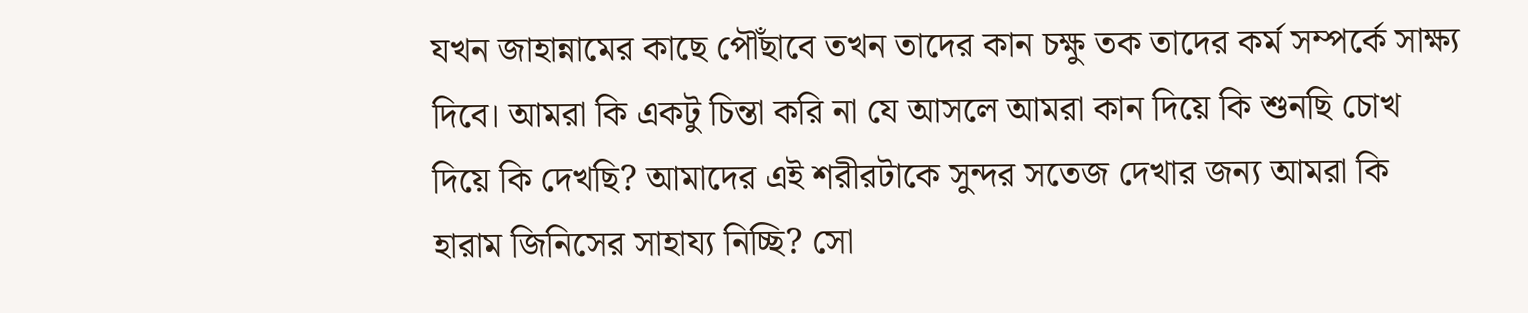যখন জাহান্নামের কাছে পৌঁছাবে তখন তাদের কান চক্ষু তক তাদের কর্ম সম্পর্কে সাক্ষ্য দিবে। আমরা কি একটু চিন্তা করি না যে আসলে আমরা কান দিয়ে কি শুনছি চোখ দিয়ে কি দেখছি? আমাদের এই শরীরটাকে সুন্দর সতেজ দেখার জন্য আমরা কি হারাম জিনিসের সাহায্য নিচ্ছি? সো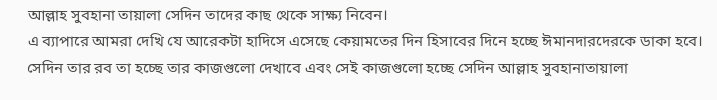আল্লাহ সুবহানা তায়ালা সেদিন তাদের কাছ থেকে সাক্ষ্য নিবেন।
এ ব্যাপারে আমরা দেখি যে আরেকটা হাদিসে এসেছে কেয়ামতের দিন হিসাবের দিনে হচ্ছে ঈমানদারদেরকে ডাকা হবে। সেদিন তার রব তা হচ্ছে তার কাজগুলো দেখাবে এবং সেই কাজগুলো হচ্ছে সেদিন আল্লাহ সুবহানাতায়ালা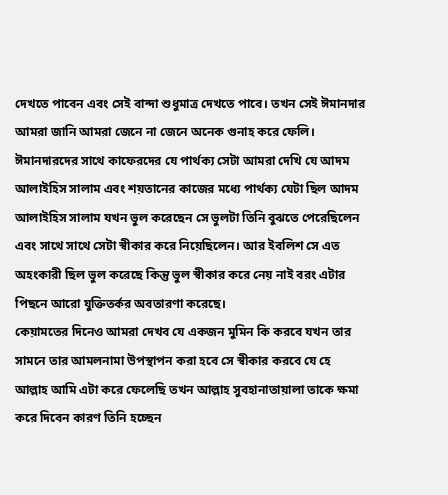দেখতে পাবেন এবং সেই বান্দা শুধুমাত্র দেখতে পাবে। তখন সেই ঈমানদার আমরা জানি আমরা জেনে না জেনে অনেক গুনাহ করে ফেলি। ঈমানদারদের সাথে কাফেরদের যে পার্থক্য সেটা আমরা দেখি যে আদম আলাইহিস সালাম এবং শয়তানের কাজের মধ্যে পার্থক্য যেটা ছিল আদম আলাইহিস সালাম যখন ভুল করেছেন সে ভুলটা তিনি বুঝতে পেরেছিলেন এবং সাথে সাথে সেটা স্বীকার করে নিয়েছিলেন। আর ইবলিশ সে এত অহংকারী ছিল ভুল করেছে কিন্তু ভুল স্বীকার করে নেয় নাই বরং এটার পিছনে আরো যুক্তিতর্কর অবতারণা করেছে।
কেয়ামতের দিনেও আমরা দেখব যে একজন মুমিন কি করবে যখন তার সামনে তার আমলনামা উপস্থাপন করা হবে সে স্বীকার করবে যে হে আল্লাহ আমি এটা করে ফেলেছি তখন আল্লাহ সুবহানাতায়ালা তাকে ক্ষমা করে দিবেন কারণ তিনি হচ্ছেন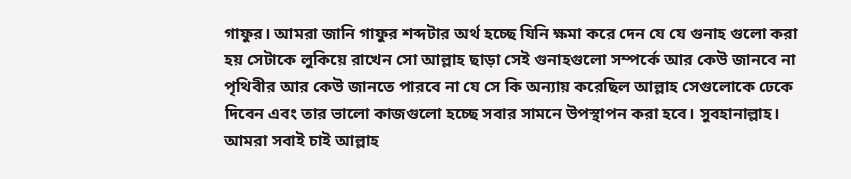গাফুর। আমরা জানি গাফুর শব্দটার অর্থ হচ্ছে যিনি ক্ষমা করে দেন যে যে গুনাহ গুলো করা হয় সেটাকে লুকিয়ে রাখেন সো আল্লাহ ছাড়া সেই গুনাহগুলো সম্পর্কে আর কেউ জানবে না পৃথিবীর আর কেউ জানতে পারবে না যে সে কি অন্যায় করেছিল আল্লাহ সেগুলোকে ঢেকে দিবেন এবং তার ভালো কাজগুলো হচ্ছে সবার সামনে উপস্থাপন করা হবে। সুবহানাল্লাহ। আমরা সবাই চাই আল্লাহ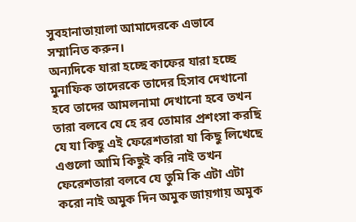সুবহানাতায়ালা আমাদেরকে এভাবে সম্মানিত করুন।
অন্যদিকে যারা হচ্ছে কাফের যারা হচ্ছে মুনাফিক তাদেরকে তাদের হিসাব দেখানো হবে তাদের আমলনামা দেখানো হবে তখন তারা বলবে যে হে রব তোমার প্রশংসা করছি যে যা কিছু এই ফেরেশতারা যা কিছু লিখেছে এগুলো আমি কিছুই করি নাই তখন ফেরেশতারা বলবে যে তুমি কি এটা এটা করো নাই অমুক দিন অমুক জায়গায় অমুক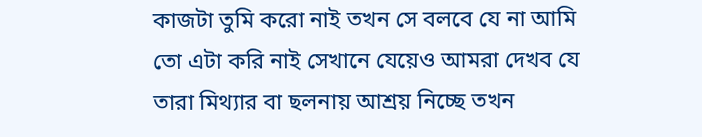কাজটা তুমি করো নাই তখন সে বলবে যে না আমি তো এটা করি নাই সেখানে যেয়েও আমরা দেখব যে তারা মিথ্যার বা ছলনায় আশ্রয় নিচ্ছে তখন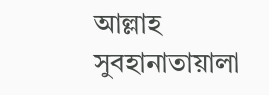আল্লাহ সুবহানাতায়ালা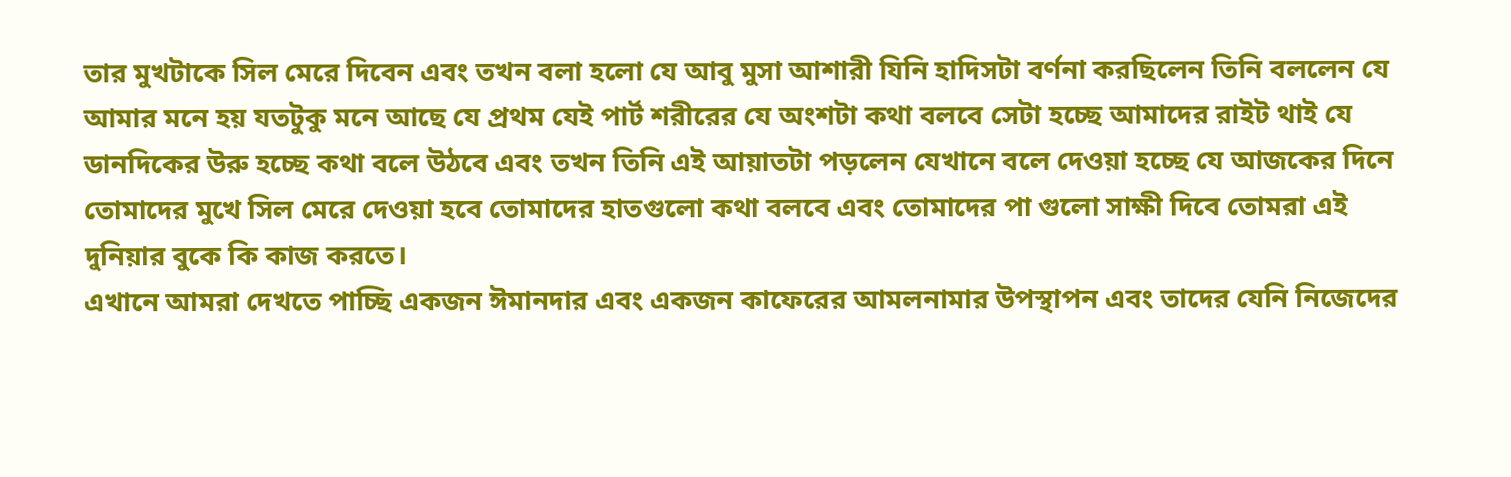তার মুখটাকে সিল মেরে দিবেন এবং তখন বলা হলো যে আবু মুসা আশারী যিনি হাদিসটা বর্ণনা করছিলেন তিনি বললেন যে আমার মনে হয় যতটুকু মনে আছে যে প্রথম যেই পার্ট শরীরের যে অংশটা কথা বলবে সেটা হচ্ছে আমাদের রাইট থাই যে ডানদিকের উরু হচ্ছে কথা বলে উঠবে এবং তখন তিনি এই আয়াতটা পড়লেন যেখানে বলে দেওয়া হচ্ছে যে আজকের দিনে তোমাদের মুখে সিল মেরে দেওয়া হবে তোমাদের হাতগুলো কথা বলবে এবং তোমাদের পা গুলো সাক্ষী দিবে তোমরা এই দুনিয়ার বুকে কি কাজ করতে।
এখানে আমরা দেখতে পাচ্ছি একজন ঈমানদার এবং একজন কাফেরের আমলনামার উপস্থাপন এবং তাদের যেনি নিজেদের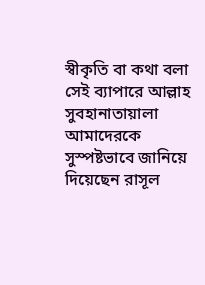স্বীকৃতি বা কথা বলা সেই ব্যাপারে আল্লাহ সুবহানাতায়ালা আমাদেরকে সুস্পষ্টভাবে জানিয়ে দিয়েছেন রাসূল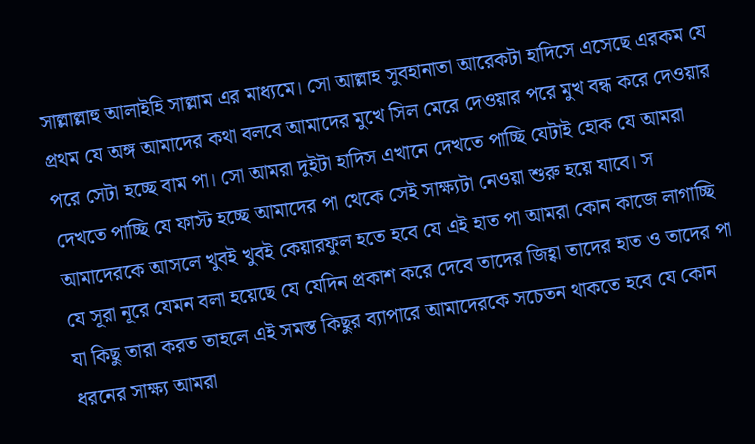সাল্লাল্লাহু আলাইহি সাল্লাম এর মাধ্যমে। সো আল্লাহ সুবহানাতা আরেকটা হাদিসে এসেছে এরকম যে প্রথম যে অঙ্গ আমাদের কথা বলবে আমাদের মুখে সিল মেরে দেওয়ার পরে মুখ বন্ধ করে দেওয়ার পরে সেটা হচ্ছে বাম পা। সো আমরা দুইটা হাদিস এখানে দেখতে পাচ্ছি যেটাই হোক যে আমরা দেখতে পাচ্ছি যে ফাস্ট হচ্ছে আমাদের পা থেকে সেই সাক্ষ্যটা নেওয়া শুরু হয়ে যাবে। স আমাদেরকে আসলে খুবই খুবই কেয়ারফুল হতে হবে যে এই হাত পা আমরা কোন কাজে লাগাচ্ছি যে সূরা নূরে যেমন বলা হয়েছে যে যেদিন প্রকাশ করে দেবে তাদের জিহ্বা তাদের হাত ও তাদের পা যা কিছু তারা করত তাহলে এই সমস্ত কিছুর ব্যাপারে আমাদেরকে সচেতন থাকতে হবে যে কোন ধরনের সাক্ষ্য আমরা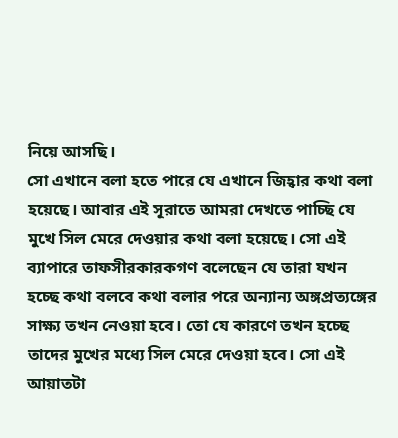নিয়ে আসছি।
সো এখানে বলা হতে পারে যে এখানে জিহ্বার কথা বলা হয়েছে। আবার এই সূরাতে আমরা দেখতে পাচ্ছি যে মুখে সিল মেরে দেওয়ার কথা বলা হয়েছে। সো এই ব্যাপারে তাফসীরকারকগণ বলেছেন যে তারা যখন হচ্ছে কথা বলবে কথা বলার পরে অন্যান্য অঙ্গপ্রত্যঙ্গের সাক্ষ্য তখন নেওয়া হবে। তো যে কারণে তখন হচ্ছে তাদের মুখের মধ্যে সিল মেরে দেওয়া হবে। সো এই আয়াতটা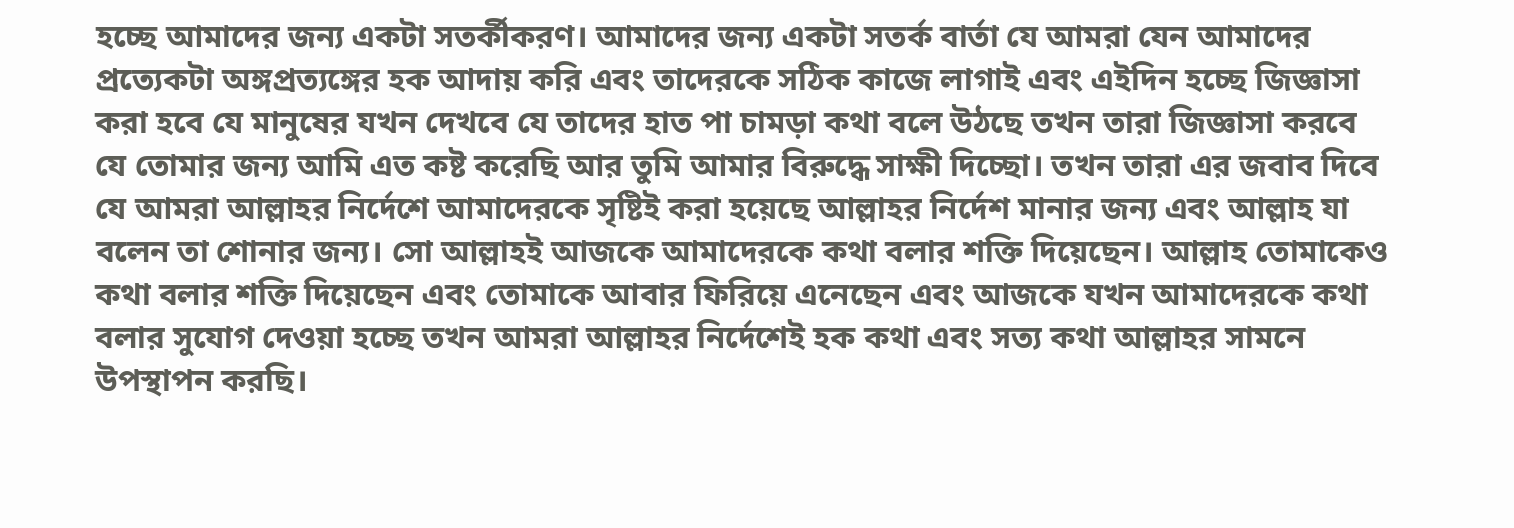হচ্ছে আমাদের জন্য একটা সতর্কীকরণ। আমাদের জন্য একটা সতর্ক বার্তা যে আমরা যেন আমাদের প্রত্যেকটা অঙ্গপ্রত্যঙ্গের হক আদায় করি এবং তাদেরকে সঠিক কাজে লাগাই এবং এইদিন হচ্ছে জিজ্ঞাসা করা হবে যে মানুষের যখন দেখবে যে তাদের হাত পা চামড়া কথা বলে উঠছে তখন তারা জিজ্ঞাসা করবে যে তোমার জন্য আমি এত কষ্ট করেছি আর তুমি আমার বিরুদ্ধে সাক্ষী দিচ্ছো। তখন তারা এর জবাব দিবে যে আমরা আল্লাহর নির্দেশে আমাদেরকে সৃষ্টিই করা হয়েছে আল্লাহর নির্দেশ মানার জন্য এবং আল্লাহ যা বলেন তা শোনার জন্য। সো আল্লাহই আজকে আমাদেরকে কথা বলার শক্তি দিয়েছেন। আল্লাহ তোমাকেও কথা বলার শক্তি দিয়েছেন এবং তোমাকে আবার ফিরিয়ে এনেছেন এবং আজকে যখন আমাদেরকে কথা বলার সুযোগ দেওয়া হচ্ছে তখন আমরা আল্লাহর নির্দেশেই হক কথা এবং সত্য কথা আল্লাহর সামনে উপস্থাপন করছি।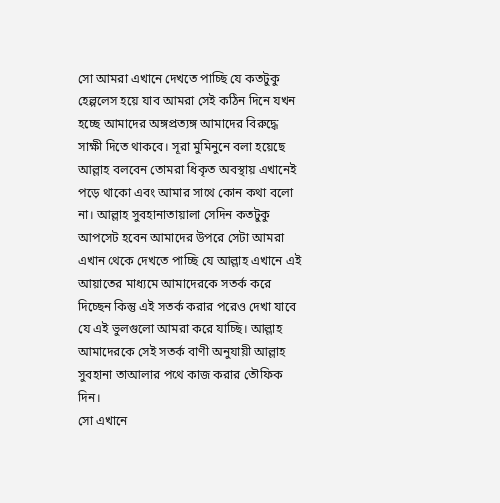সো আমরা এখানে দেখতে পাচ্ছি যে কতটুকু হেল্পলেস হয়ে যাব আমরা সেই কঠিন দিনে যখন হচ্ছে আমাদের অঙ্গপ্রত্যঙ্গ আমাদের বিরুদ্ধে সাক্ষী দিতে থাকবে। সূরা মুমিনুনে বলা হয়েছে আল্লাহ বলবেন তোমরা ধিকৃত অবস্থায় এখানেই পড়ে থাকো এবং আমার সাথে কোন কথা বলো না। আল্লাহ সুবহানাতায়ালা সেদিন কতটুকু আপসেট হবেন আমাদের উপরে সেটা আমরা এখান থেকে দেখতে পাচ্ছি যে আল্লাহ এখানে এই আয়াতের মাধ্যমে আমাদেরকে সতর্ক করে দিচ্ছেন কিন্তু এই সতর্ক করার পরেও দেখা যাবে যে এই ভুলগুলো আমরা করে যাচ্ছি। আল্লাহ আমাদেরকে সেই সতর্ক বাণী অনুযায়ী আল্লাহ সুবহানা তাআলার পথে কাজ করার তৌফিক দিন।
সো এখানে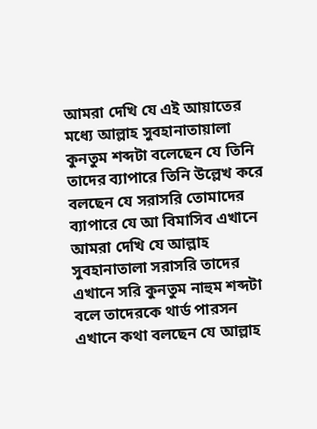আমরা দেখি যে এই আয়াতের মধ্যে আল্লাহ সুবহানাতায়ালা কুনতুম শব্দটা বলেছেন যে তিনি তাদের ব্যাপারে তিনি উল্লেখ করে বলছেন যে সরাসরি তোমাদের ব্যাপারে যে আ বিমাসিব এখানে আমরা দেখি যে আল্লাহ সুবহানাতালা সরাসরি তাদের এখানে সরি কুনতুম নাহুম শব্দটা বলে তাদেরকে থার্ড পারসন এখানে কথা বলছেন যে আল্লাহ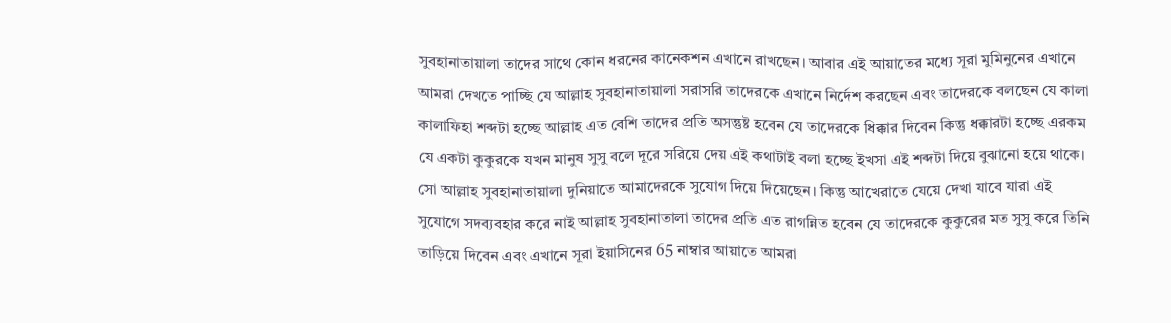সুবহানাতায়ালা তাদের সাথে কোন ধরনের কানেকশন এখানে রাখছেন। আবার এই আয়াতের মধ্যে সূরা মুমিনুনের এখানে আমরা দেখতে পাচ্ছি যে আল্লাহ সুবহানাতায়ালা সরাসরি তাদেরকে এখানে নির্দেশ করছেন এবং তাদেরকে বলছেন যে কালা কালাফিহা শব্দটা হচ্ছে আল্লাহ এত বেশি তাদের প্রতি অসন্তুষ্ট হবেন যে তাদেরকে ধিক্কার দিবেন কিন্তু ধক্কারটা হচ্ছে এরকম যে একটা কুকুরকে যখন মানুষ সুসু বলে দূরে সরিয়ে দেয় এই কথাটাই বলা হচ্ছে ইখসা এই শব্দটা দিয়ে বুঝানো হয়ে থাকে। সো আল্লাহ সুবহানাতায়ালা দুনিয়াতে আমাদেরকে সুযোগ দিয়ে দিয়েছেন। কিন্তু আখেরাতে যেয়ে দেখা যাবে যারা এই সুযোগে সদব্যবহার করে নাই আল্লাহ সুবহানাতালা তাদের প্রতি এত রাগন্নিত হবেন যে তাদেরকে কুকুরের মত সুসু করে তিনি তাড়িয়ে দিবেন এবং এখানে সূরা ইয়াসিনের 65 নাম্বার আয়াতে আমরা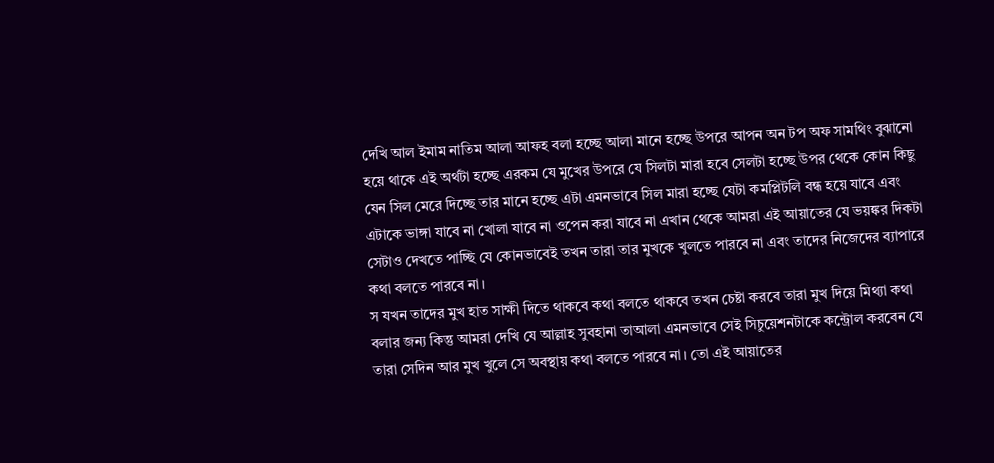দেখি আল ইমাম নাতিম আলা আফহ বলা হচ্ছে আলা মানে হচ্ছে উপরে আপন অন টপ অফ সামথিং বুঝানো হয়ে থাকে এই অর্থটা হচ্ছে এরকম যে মুখের উপরে যে সিলটা মারা হবে সেলটা হচ্ছে উপর থেকে কোন কিছু যেন সিল মেরে দিচ্ছে তার মানে হচ্ছে এটা এমনভাবে সিল মারা হচ্ছে যেটা কমপ্লিটলি বন্ধ হয়ে যাবে এবং এটাকে ভাঙ্গা যাবে না খোলা যাবে না ওপেন করা যাবে না এখান থেকে আমরা এই আয়াতের যে ভয়ঙ্কর দিকটা সেটাও দেখতে পাচ্ছি যে কোনভাবেই তখন তারা তার মুখকে খুলতে পারবে না এবং তাদের নিজেদের ব্যাপারে কথা বলতে পারবে না।
স যখন তাদের মুখ হাত সাক্ষী দিতে থাকবে কথা বলতে থাকবে তখন চেষ্টা করবে তারা মুখ দিয়ে মিথ্যা কথা বলার জন্য কিন্তু আমরা দেখি যে আল্লাহ সুবহানা তাআলা এমনভাবে সেই সিচুয়েশনটাকে কন্ট্রোল করবেন যে তারা সেদিন আর মুখ খুলে সে অবস্থায় কথা বলতে পারবে না। তো এই আয়াতের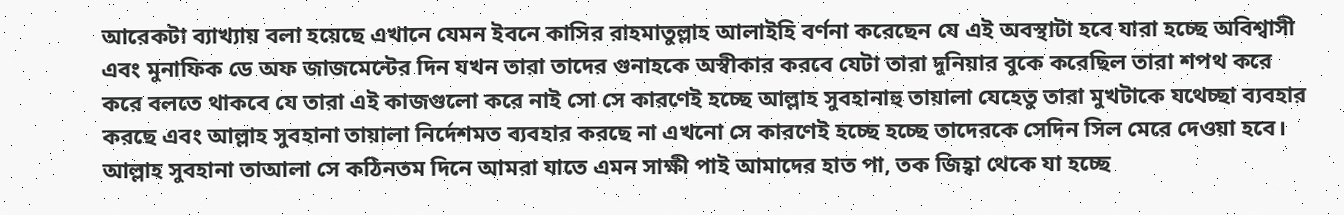আরেকটা ব্যাখ্যায় বলা হয়েছে এখানে যেমন ইবনে কাসির রাহমাতুল্লাহ আলাইহি বর্ণনা করেছেন যে এই অবস্থাটা হবে যারা হচ্ছে অবিশ্বাসী এবং মুনাফিক ডে অফ জাজমেন্টের দিন যখন তারা তাদের গুনাহকে অস্বীকার করবে যেটা তারা দুনিয়ার বুকে করেছিল তারা শপথ করে করে বলতে থাকবে যে তারা এই কাজগুলো করে নাই সো সে কারণেই হচ্ছে আল্লাহ সুবহানাহু তায়ালা যেহেতু তারা মুখটাকে যথেচ্ছা ব্যবহার করছে এবং আল্লাহ সুবহানা তায়ালা নির্দেশমত ব্যবহার করছে না এখনো সে কারণেই হচ্ছে হচ্ছে তাদেরকে সেদিন সিল মেরে দেওয়া হবে।
আল্লাহ সুবহানা তাআলা সে কঠিনতম দিনে আমরা যাতে এমন সাক্ষী পাই আমাদের হাত পা, তক জিহ্বা থেকে যা হচ্ছে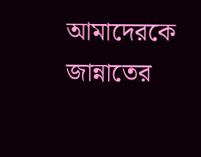আমাদেরকে জান্নাতের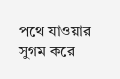পথে যাওয়ার সুগম করে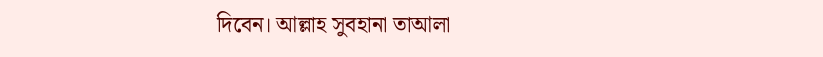দিবেন। আল্লাহ সুবহানা তাআলা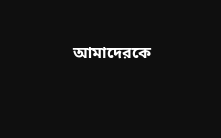আমাদেরকে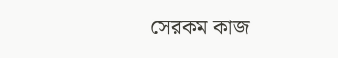সেরকম কাজ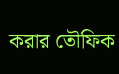করার তৌফিক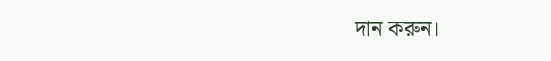দান করুন।